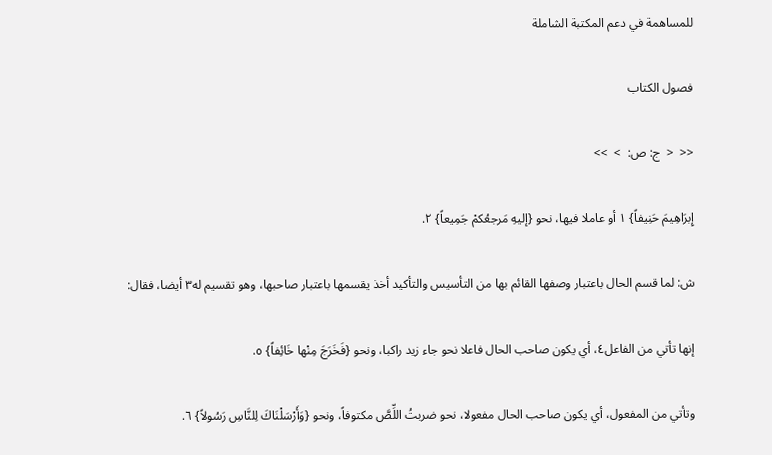للمساهمة في دعم المكتبة الشاملة

فصول الكتاب

<<  <  ج: ص:  >  >>

إِبرَاهِيمَ حَنِيفاً} ١ أو عاملا فيها، نحو {إليهِ مَرجعُكمْ جَمِيعاً} ٢.

ش: لما قسم الحال باعتبار وصفها القائم بها من التأسيس والتأكيد أخذ يقسمها باعتبار صاحبها، وهو تقسيم له٣ أيضا، فقال:

إنها تأتي من الفاعل٤، أي يكون صاحب الحال فاعلا نحو جاء زيد راكبا، ونحو {فَخَرَجَ مِنْها خَائِفاً} ٥.

وتأتي من المفعول، أي يكون صاحب الحال مفعولا، نحو ضربتُ اللِّصَّ مكتوفاً، ونحو {وَأَرْسَلْنَاكَ لِلنَّاسِ رَسُولاً} ٦.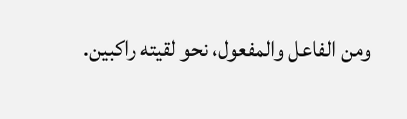ومن الفاعل والمفعول، نحو لقيته راكبين.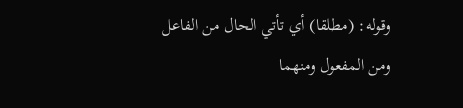وقوله: (مطلقا) أي تأتي الحال من الفاعل ومن المفعول ومنهما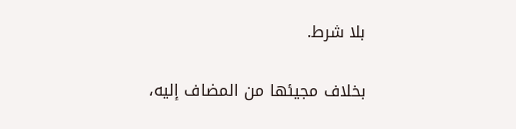بلا شرط.

بخلاف مجيئها من المضاف إليه،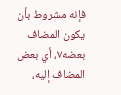فإنه مشروط بأن يكون المضاف بعضه٧، أي بعض المضاف إليه،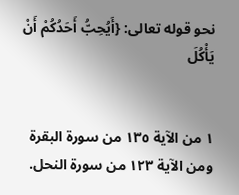نحو قوله تعالى: {أَيُحِبُّ أَحَدُكُمْ أَنْ يَأْكُلَ


١ من الآية ١٣٥ من سورة البقرة ومن الآية ١٢٣ من سورة النحل.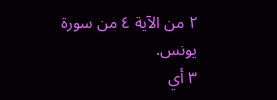٢ من الآية ٤ من سورة يونس.
٣ أي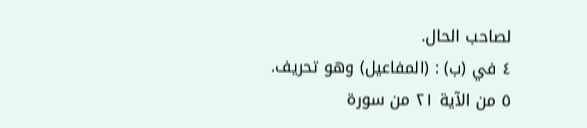لصاحب الحال.
٤ في (ب) : (المفاعيل) وهو تحريف.
٥ من الآية ٢١ من سورة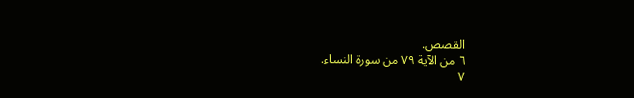القصص.
٦ من الآية ٧٩ من سورة النساء.
٧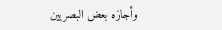وأجازه بعض البصريين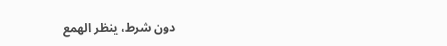دون شرط، ينظر الهمع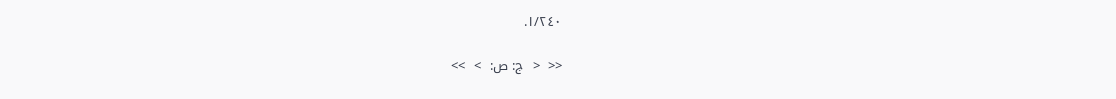١/٢٤٠.

<<  <  ج: ص:  >  >>